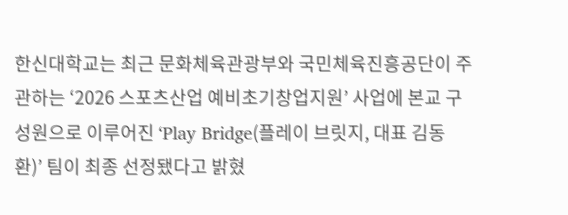한신대학교는 최근 문화체육관광부와 국민체육진흥공단이 주관하는 ‘2026 스포츠산업 예비초기창업지원’ 사업에 본교 구성원으로 이루어진 ‘Play Bridge(플레이 브릿지, 대표 김동환)’ 팀이 최종 선정됐다고 밝혔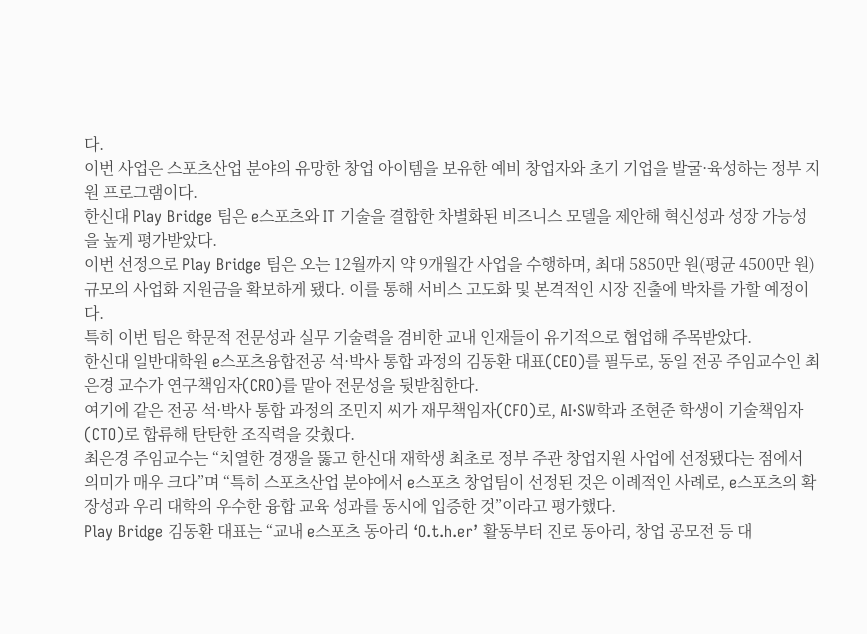다.
이번 사업은 스포츠산업 분야의 유망한 창업 아이템을 보유한 예비 창업자와 초기 기업을 발굴·육성하는 정부 지원 프로그램이다.
한신대 Play Bridge 팀은 e스포츠와 IT 기술을 결합한 차별화된 비즈니스 모델을 제안해 혁신성과 성장 가능성을 높게 평가받았다.
이번 선정으로 Play Bridge 팀은 오는 12월까지 약 9개월간 사업을 수행하며, 최대 5850만 원(평균 4500만 원) 규모의 사업화 지원금을 확보하게 됐다. 이를 통해 서비스 고도화 및 본격적인 시장 진출에 박차를 가할 예정이다.
특히 이번 팀은 학문적 전문성과 실무 기술력을 겸비한 교내 인재들이 유기적으로 협업해 주목받았다.
한신대 일반대학원 e스포츠융합전공 석·박사 통합 과정의 김동환 대표(CEO)를 필두로, 동일 전공 주임교수인 최은경 교수가 연구책임자(CRO)를 맡아 전문성을 뒷받침한다.
여기에 같은 전공 석·박사 통합 과정의 조민지 씨가 재무책임자(CFO)로, AI·SW학과 조현준 학생이 기술책임자(CTO)로 합류해 탄탄한 조직력을 갖췄다.
최은경 주임교수는 “치열한 경쟁을 뚫고 한신대 재학생 최초로 정부 주관 창업지원 사업에 선정됐다는 점에서 의미가 매우 크다”며 “특히 스포츠산업 분야에서 e스포츠 창업팀이 선정된 것은 이례적인 사례로, e스포츠의 확장성과 우리 대학의 우수한 융합 교육 성과를 동시에 입증한 것”이라고 평가했다.
Play Bridge 김동환 대표는 “교내 e스포츠 동아리 ‘O.t.h.er’ 활동부터 진로 동아리, 창업 공모전 등 대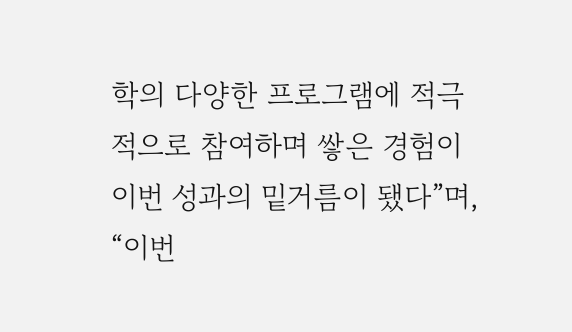학의 다양한 프로그램에 적극적으로 참여하며 쌓은 경험이 이번 성과의 밑거름이 됐다”며, “이번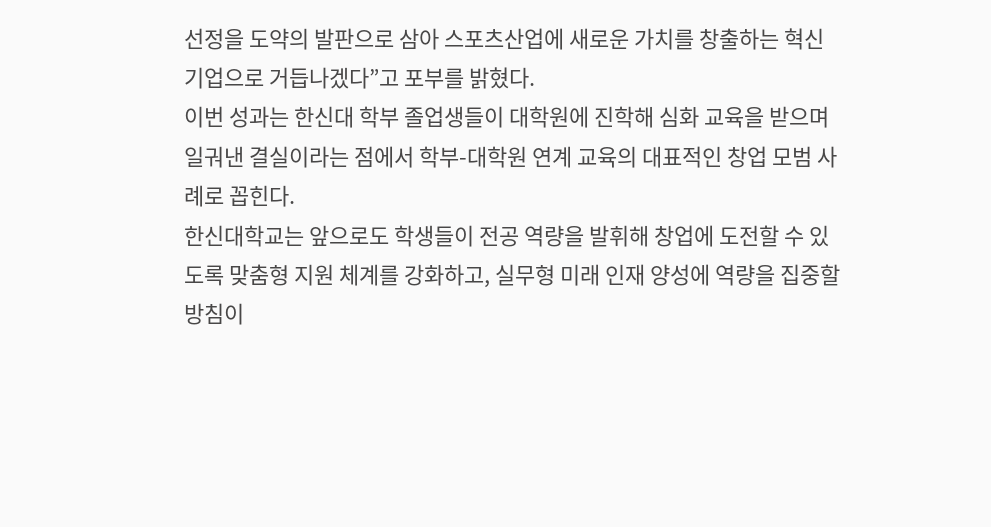선정을 도약의 발판으로 삼아 스포츠산업에 새로운 가치를 창출하는 혁신 기업으로 거듭나겠다”고 포부를 밝혔다.
이번 성과는 한신대 학부 졸업생들이 대학원에 진학해 심화 교육을 받으며 일궈낸 결실이라는 점에서 학부-대학원 연계 교육의 대표적인 창업 모범 사례로 꼽힌다.
한신대학교는 앞으로도 학생들이 전공 역량을 발휘해 창업에 도전할 수 있도록 맞춤형 지원 체계를 강화하고, 실무형 미래 인재 양성에 역량을 집중할 방침이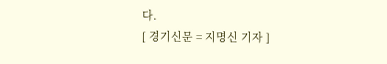다.
[ 경기신문 = 지명신 기자 ]